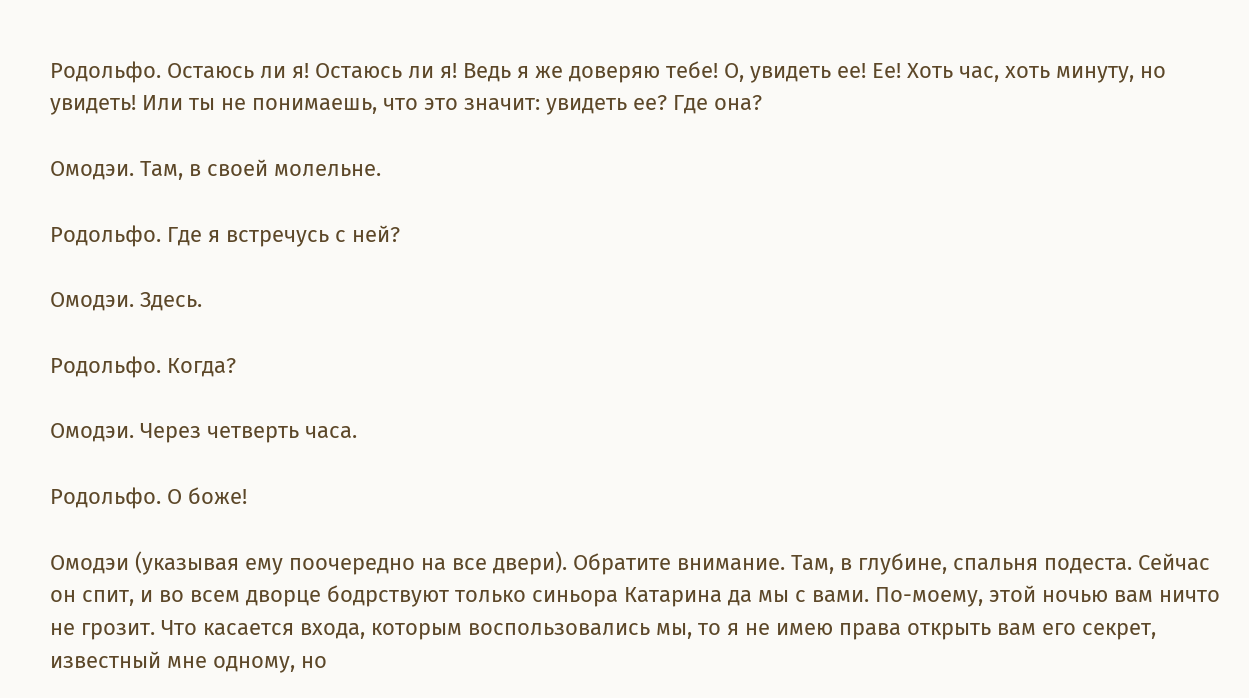Родольфо. Остаюсь ли я! Остаюсь ли я! Ведь я же доверяю тебе! О, увидеть ее! Ее! Хоть час, хоть минуту, но увидеть! Или ты не понимаешь, что это значит: увидеть ее? Где она?

Омодэи. Там, в своей молельне.

Родольфо. Где я встречусь с ней?

Омодэи. Здесь.

Родольфо. Когда?

Омодэи. Через четверть часа.

Родольфо. О боже!

Омодэи (указывая ему поочередно на все двери). Обратите внимание. Там, в глубине, спальня подеста. Сейчас он спит, и во всем дворце бодрствуют только синьора Катарина да мы с вами. По-моему, этой ночью вам ничто не грозит. Что касается входа, которым воспользовались мы, то я не имею права открыть вам его секрет, известный мне одному, но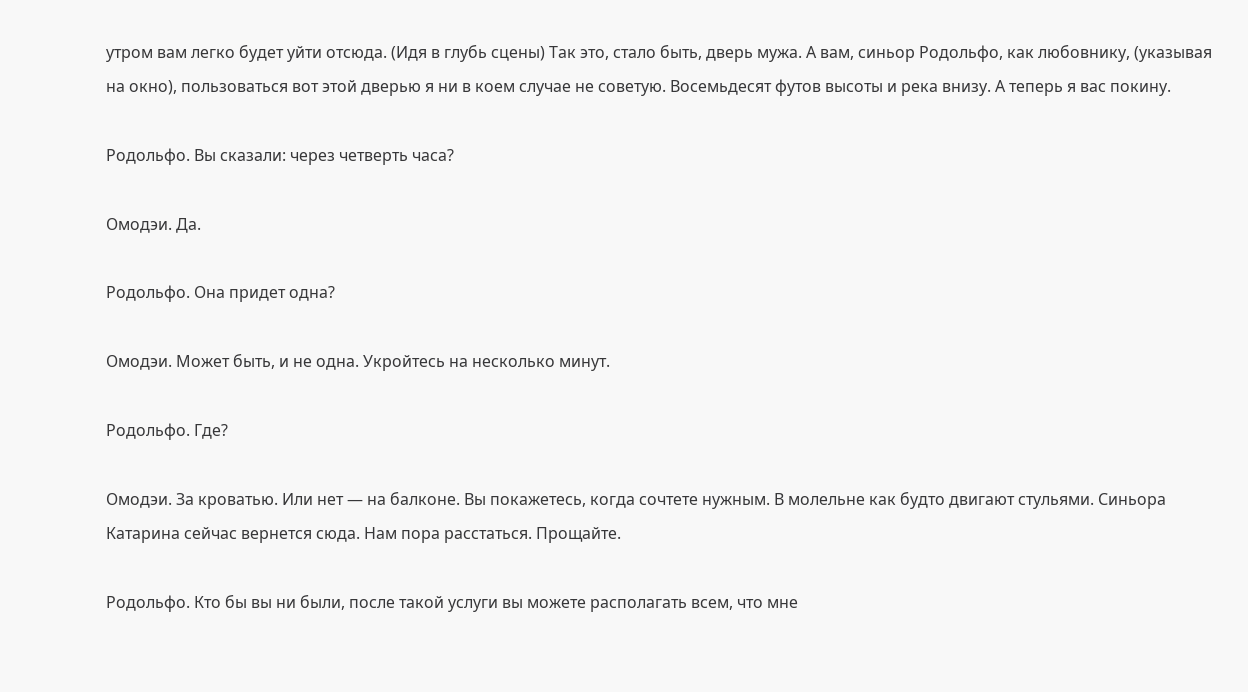утром вам легко будет уйти отсюда. (Идя в глубь сцены) Так это, стало быть, дверь мужа. А вам, синьор Родольфо, как любовнику, (указывая на окно), пользоваться вот этой дверью я ни в коем случае не советую. Восемьдесят футов высоты и река внизу. А теперь я вас покину.

Родольфо. Вы сказали: через четверть часа?

Омодэи. Да.

Родольфо. Она придет одна?

Омодэи. Может быть, и не одна. Укройтесь на несколько минут.

Родольфо. Где?

Омодэи. За кроватью. Или нет — на балконе. Вы покажетесь, когда сочтете нужным. В молельне как будто двигают стульями. Синьора Катарина сейчас вернется сюда. Нам пора расстаться. Прощайте.

Родольфо. Кто бы вы ни были, после такой услуги вы можете располагать всем, что мне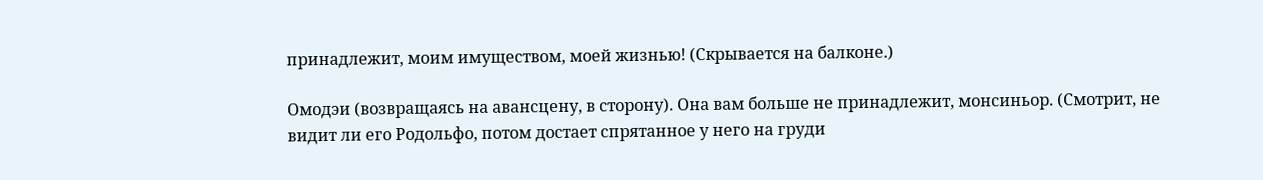принадлежит, моим имуществом, моей жизнью! (Скрывается на балконе.)

Омодэи (возвращаясь на авансцену, в сторону). Она вам больше не принадлежит, монсиньор. (Смотрит, не видит ли его Родольфо, потом достает спрятанное у него на груди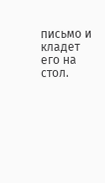письмо и кладет его на стол.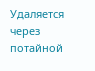Удаляется через потайной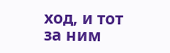ход, и тот за ним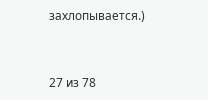захлопывается.)



27 из 78